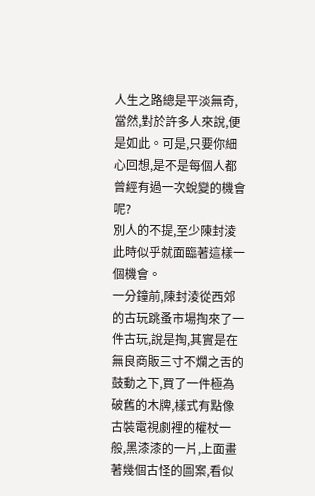人生之路總是平淡無奇,當然,對於許多人來說,便是如此。可是,只要你細心回想,是不是每個人都曾經有過一次蛻變的機會呢?
別人的不提,至少陳封淩此時似乎就面臨著這樣一個機會。
一分鐘前,陳封淩從西郊的古玩跳蚤市場掏來了一件古玩,說是掏,其實是在無良商販三寸不爛之舌的鼓動之下,買了一件極為破舊的木牌,樣式有點像古裝電視劇裡的權杖一般,黑漆漆的一片,上面畫著幾個古怪的圖案,看似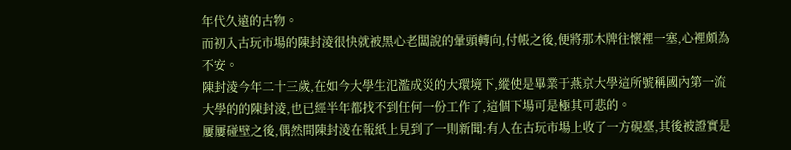年代久遠的古物。
而初入古玩市場的陳封淩很快就被黑心老闆說的暈頭轉向,付帳之後,便將那木牌往懷裡一塞,心裡頗為不安。
陳封淩今年二十三歲,在如今大學生氾濫成災的大環境下,縱使是畢業于燕京大學這所號稱國內第一流大學的的陳封淩,也已經半年都找不到任何一份工作了,這個下場可是極其可悲的。
屢屢碰壁之後,偶然間陳封淩在報紙上見到了一則新聞:有人在古玩市場上收了一方硯臺,其後被證實是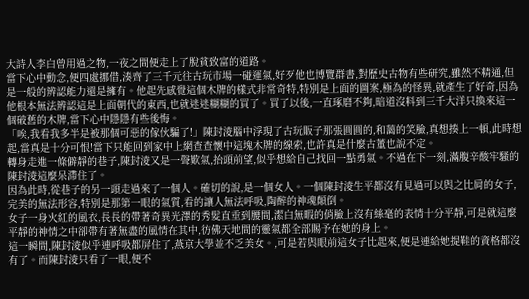大詩人李白曾用過之物,一夜之間便走上了脫貧致富的道路。
當下心中動念,便四處挪借,湊齊了三千元往古玩市場一碰運氣,好歹他也博覽群書,對歷史古物有些研究,雖然不精通,但是一般的辨認能力還是擁有。他起先感覺這個木牌的樣式非常奇特,特別是上面的圖案,極為的怪異,就產生了好奇,因為他根本無法辨認這是上面朝代的東西,也就迷迷糊糊的買了。買了以後,一直琢磨不夠,暗道沒料到三千大洋只換來這一個破舊的木牌,當下心中隱隱有些後悔。
「唉,我看我多半是被那個可惡的傢伙騙了!」陳封淩腦中浮現了古玩販子那張圓圓的,和藹的笑臉,真想揍上一頓,此時想起,當真是十分可恨!當下只能回到家中上網查查懷中這塊木牌的線索,也許真是什麼古董也說不定。
轉身走進一條僻靜的巷子,陳封淩又是一聲歎氣,抬頭前望,似乎想給自己找回一點勇氣。不過在下一刻,滿腹辛酸牢騷的陳封淩這麼呆滯住了。
因為此時,從巷子的另一頭走過來了一個人。確切的說,是一個女人。一個陳封淩生平都沒有見過可以與之比肩的女子,完美的無法形容,特別是那第一眼的氣質,看的讓人無法呼吸,陶醉的神魂顛倒。
女子一身火紅的風衣,長長的帶著奇異光澤的秀髮直垂到腰間,潔白無暇的俏臉上沒有絲毫的表情十分平靜,可是就這麼平靜的神情之中卻帶有著無盡的風情在其中,彷佛天地間的靈氣都全部賜予在她的身上。
這一瞬間,陳封淩似乎連呼吸都屏住了,燕京大學並不乏美女。,可是若與眼前這女子比起來,便是連給她提鞋的資格都沒有了。而陳封淩只看了一眼,便不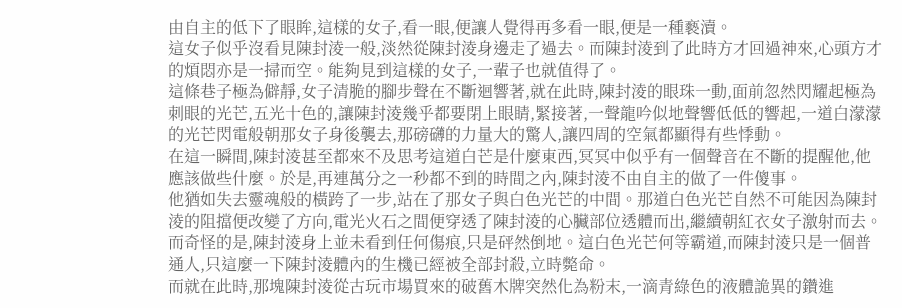由自主的低下了眼眸,這樣的女子,看一眼,便讓人覺得再多看一眼,便是一種褻瀆。
這女子似乎沒看見陳封淩一般,淡然從陳封淩身邊走了過去。而陳封淩到了此時方才回過神來,心頭方才的煩悶亦是一掃而空。能夠見到這樣的女子,一輩子也就值得了。
這條巷子極為僻靜,女子清脆的腳步聲在不斷迴響著,就在此時,陳封淩的眼珠一動,面前忽然閃耀起極為刺眼的光芒,五光十色的,讓陳封淩幾乎都要閉上眼睛,緊接著,一聲龍吟似地聲響低低的響起,一道白濛濛的光芒閃電般朝那女子身後襲去,那磅礴的力量大的驚人,讓四周的空氣都顯得有些悸動。
在這一瞬間,陳封淩甚至都來不及思考這道白芒是什麼東西,冥冥中似乎有一個聲音在不斷的提醒他,他應該做些什麼。於是,再連萬分之一秒都不到的時間之內,陳封淩不由自主的做了一件傻事。
他猶如失去靈魂般的橫跨了一步,站在了那女子與白色光芒的中間。那道白色光芒自然不可能因為陳封淩的阻擋便改變了方向,電光火石之間便穿透了陳封淩的心臟部位透體而出,繼續朝紅衣女子激射而去。
而奇怪的是,陳封淩身上並未看到任何傷痕,只是砰然倒地。這白色光芒何等霸道,而陳封淩只是一個普通人,只這麼一下陳封淩體內的生機已經被全部封殺,立時斃命。
而就在此時,那塊陳封淩從古玩市場買來的破舊木牌突然化為粉末,一滴青綠色的液體詭異的鑽進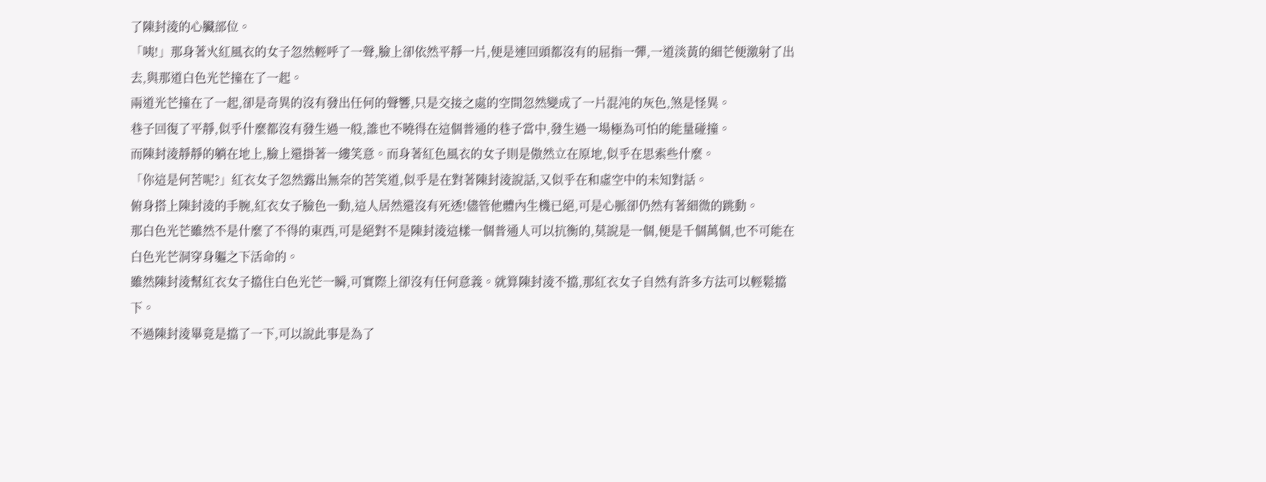了陳封淩的心臟部位。
「咦!」那身著火紅風衣的女子忽然輕呼了一聲,臉上卻依然平靜一片,便是連回頭都沒有的屈指一彈,一道淡黃的細芒便激射了出去,與那道白色光芒撞在了一起。
兩道光芒撞在了一起,卻是奇異的沒有發出任何的聲響,只是交接之處的空間忽然變成了一片混沌的灰色,煞是怪異。
巷子回復了平靜,似乎什麼都沒有發生過一般,誰也不曉得在這個普通的巷子當中,發生過一場極為可怕的能量碰撞。
而陳封淩靜靜的躺在地上,臉上還掛著一縷笑意。而身著紅色風衣的女子則是傲然立在原地,似乎在思索些什麼。
「你這是何苦呢?」紅衣女子忽然露出無奈的苦笑道,似乎是在對著陳封淩說話,又似乎在和虛空中的未知對話。
俯身搭上陳封淩的手腕,紅衣女子臉色一動,這人居然還沒有死透!儘管他體內生機已絕,可是心脈卻仍然有著細微的跳動。
那白色光芒雖然不是什麼了不得的東西,可是絕對不是陳封淩這樣一個普通人可以抗衡的,莫說是一個,便是千個萬個,也不可能在白色光芒洞穿身軀之下活命的。
雖然陳封淩幫紅衣女子擋住白色光芒一瞬,可實際上卻沒有任何意義。就算陳封淩不擋,那紅衣女子自然有許多方法可以輕鬆擋下。
不過陳封淩畢竟是擋了一下,可以說此事是為了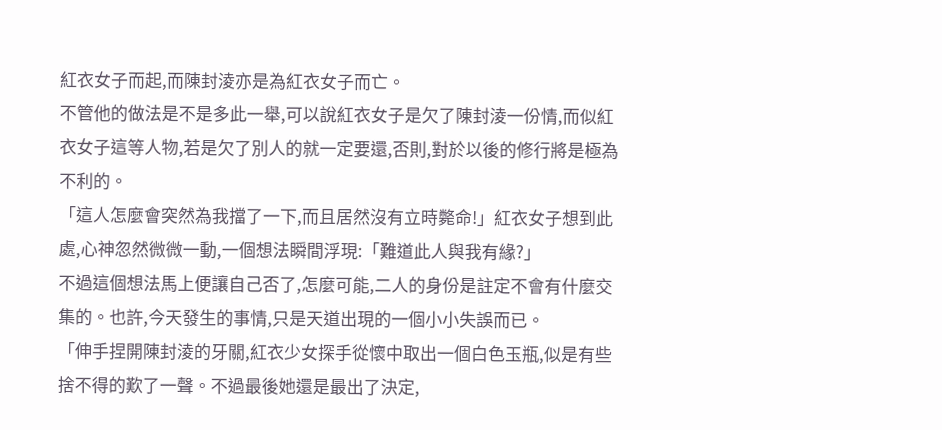紅衣女子而起,而陳封淩亦是為紅衣女子而亡。
不管他的做法是不是多此一舉,可以說紅衣女子是欠了陳封淩一份情,而似紅衣女子這等人物,若是欠了別人的就一定要還,否則,對於以後的修行將是極為不利的。
「這人怎麼會突然為我擋了一下,而且居然沒有立時斃命!」紅衣女子想到此處,心神忽然微微一動,一個想法瞬間浮現:「難道此人與我有緣?」
不過這個想法馬上便讓自己否了,怎麼可能,二人的身份是註定不會有什麼交集的。也許,今天發生的事情,只是天道出現的一個小小失誤而已。
「伸手捏開陳封淩的牙關,紅衣少女探手從懷中取出一個白色玉瓶,似是有些捨不得的歎了一聲。不過最後她還是最出了決定,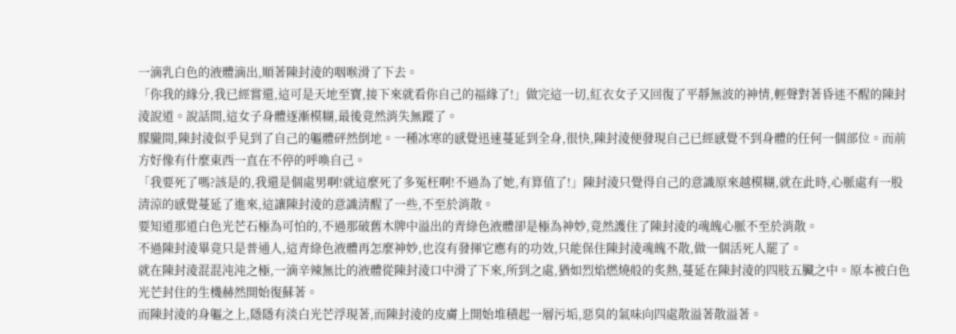一滴乳白色的液體滴出,順著陳封淩的咽喉滑了下去。
「你我的緣分,我已經嘗還,這可是天地至寶,接下來就看你自己的福緣了!」做完這一切,紅衣女子又回復了平靜無波的神情,輕聲對著昏迷不醒的陳封淩說道。說話間,這女子身體逐漸模糊,最後竟然消失無蹤了。
朦朧間,陳封淩似乎見到了自己的軀體砰然倒地。一種冰寒的感覺迅速蔓延到全身,很快,陳封淩便發現自己已經感覺不到身體的任何一個部位。而前方好像有什麼東西一直在不停的呼喚自己。
「我要死了嗎?該是的,我還是個處男啊!就這麼死了多冤枉啊!不過為了她,有算值了!」陳封淩只覺得自己的意識原來越模糊,就在此時,心脈處有一股清涼的感覺蔓延了進來,這讓陳封淩的意識清醒了一些,不至於消散。
要知道那道白色光芒石極為可怕的,不過那破舊木牌中溢出的青綠色液體卻是極為神妙,竟然護住了陳封淩的魂魄心脈不至於消散。
不過陳封淩畢竟只是普通人,這青綠色液體再怎麼神妙,也沒有發揮它應有的功效,只能保住陳封淩魂魄不散,做一個活死人罷了。
就在陳封淩混混沌沌之極,一滴辛辣無比的液體從陳封淩口中滑了下來,所到之處,猶如烈焰燃燒般的炙熱,蔓延在陳封淩的四肢五臟之中。原本被白色光芒封住的生機赫然開始復蘇著。
而陳封淩的身軀之上,隱隱有淡白光芒浮現著,而陳封淩的皮膚上開始堆積起一層污垢,惡臭的氣味向四處散溢著散溢著。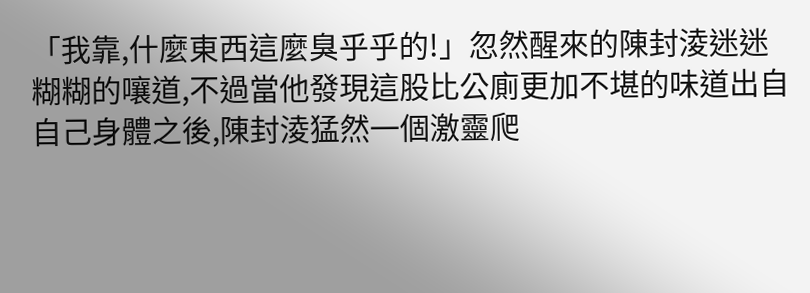「我靠,什麼東西這麼臭乎乎的!」忽然醒來的陳封淩迷迷糊糊的嚷道,不過當他發現這股比公廁更加不堪的味道出自自己身體之後,陳封淩猛然一個激靈爬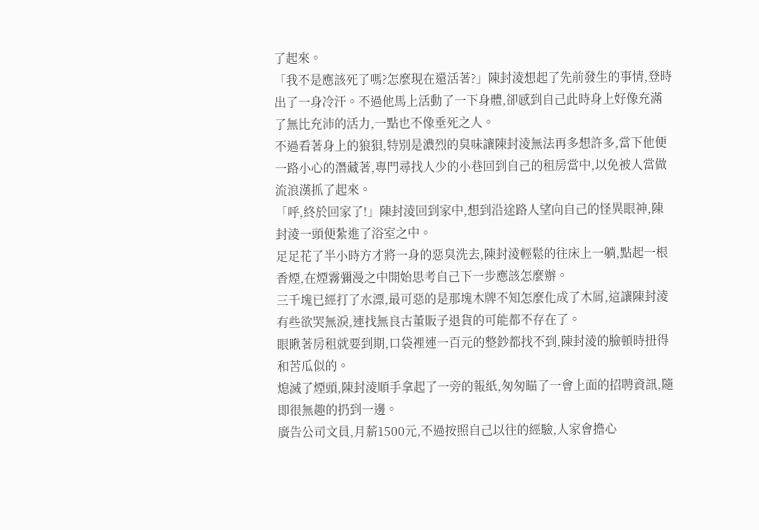了起來。
「我不是應該死了嗎?怎麼現在還活著?」陳封淩想起了先前發生的事情,登時出了一身冷汗。不過他馬上活動了一下身體,卻感到自己此時身上好像充滿了無比充沛的活力,一點也不像垂死之人。
不過看著身上的狼狽,特別是濃烈的臭味讓陳封淩無法再多想許多,當下他便一路小心的潛藏著,專門尋找人少的小巷回到自己的租房當中,以免被人當做流浪漢抓了起來。
「呼,終於回家了!」陳封淩回到家中,想到沿途路人望向自己的怪異眼神,陳封淩一頭便紮進了浴室之中。
足足花了半小時方才將一身的惡臭洗去,陳封淩輕鬆的往床上一躺,點起一根香煙,在煙霧彌漫之中開始思考自己下一步應該怎麼辦。
三千塊已經打了水漂,最可惡的是那塊木牌不知怎麼化成了木屑,這讓陳封淩有些欲哭無淚,連找無良古董販子退貨的可能都不存在了。
眼瞅著房租就要到期,口袋裡連一百元的整鈔都找不到,陳封淩的臉頓時扭得和苦瓜似的。
熄滅了煙頭,陳封淩順手拿起了一旁的報紙,匆匆瞄了一會上面的招聘資訊,隨即很無趣的扔到一邊。
廣告公司文員,月薪1500元,不過按照自己以往的經驗,人家會擔心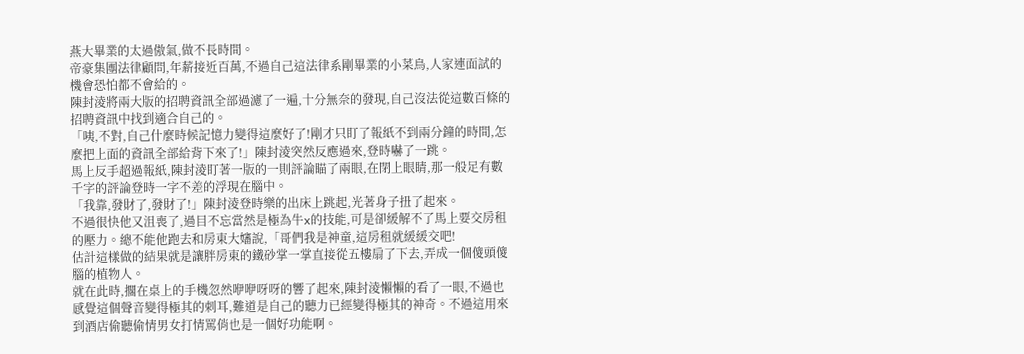燕大畢業的太過傲氣,做不長時間。
帝豪集團法律顧問,年薪接近百萬,不過自己這法律系剛畢業的小菜鳥,人家連面試的機會恐怕都不會給的。
陳封淩將兩大版的招聘資訊全部過濾了一遍,十分無奈的發現,自己沒法從這數百條的招聘資訊中找到適合自己的。
「咦,不對,自己什麼時候記憶力變得這麼好了!剛才只盯了報紙不到兩分鐘的時間,怎麼把上面的資訊全部給背下來了!」陳封淩突然反應過來,登時嚇了一跳。
馬上反手超過報紙,陳封淩盯著一版的一則評論瞄了兩眼,在閉上眼睛,那一般足有數千字的評論登時一字不差的浮現在腦中。
「我靠,發財了,發財了!」陳封淩登時樂的出床上跳起,光著身子扭了起來。
不過很快他又沮喪了,過目不忘當然是極為牛x的技能,可是卻緩解不了馬上要交房租的壓力。總不能他跑去和房東大嬸說,「哥們我是神童,這房租就緩緩交吧!
估計這樣做的結果就是讓胖房東的鐵砂掌一掌直接從五樓扇了下去,弄成一個傻頭傻腦的植物人。
就在此時,擱在桌上的手機忽然咿咿呀呀的響了起來,陳封淩懶懶的看了一眼,不過也感覺這個聲音變得極其的刺耳,難道是自己的聽力已經變得極其的神奇。不過這用來到酒店偷聽偷情男女打情罵俏也是一個好功能啊。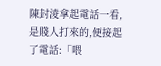陳封淩拿起電話一看,是賤人打來的,便接起了電話:「喂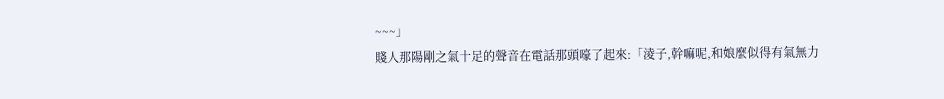~~~」
賤人那陽剛之氣十足的聲音在電話那頭嚎了起來:「淩子,幹嘛呢,和娘麼似得有氣無力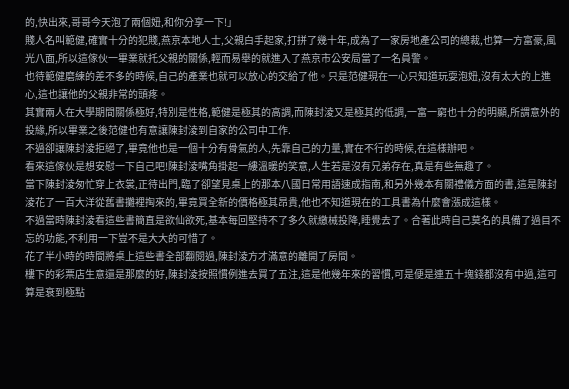的,快出來,哥哥今天泡了兩個妞,和你分享一下!」
賤人名叫範健,確實十分的犯賤,燕京本地人士,父親白手起家,打拼了幾十年,成為了一家房地產公司的總裁,也算一方富豪,風光八面,所以這傢伙一畢業就托父親的關係,輕而易舉的就進入了燕京市公安局當了一名員警。
也待範健磨練的差不多的時候,自己的產業也就可以放心的交給了他。只是范健現在一心只知道玩耍泡妞,沒有太大的上進心,這也讓他的父親非常的頭疼。
其實兩人在大學期間關係極好,特別是性格,範健是極其的高調,而陳封淩又是極其的低調,一富一窮也十分的明顯,所謂意外的投緣,所以畢業之後范健也有意讓陳封淩到自家的公司中工作.
不過卻讓陳封淩拒絕了,畢竟他也是一個十分有骨氣的人,先靠自己的力量,實在不行的時候,在這樣辦吧。
看來這傢伙是想安慰一下自己吧!陳封淩嘴角掛起一縷溫暖的笑意,人生若是沒有兄弟存在,真是有些無趣了。
當下陳封淩匆忙穿上衣裳,正待出門,臨了卻望見桌上的那本八國日常用語速成指南,和另外幾本有關禮儀方面的書,這是陳封淩花了一百大洋從舊書攤裡掏來的,畢竟買全新的價格極其昂貴,他也不知道現在的工具書為什麼會漲成這樣。
不過當時陳封淩看這些書簡直是欲仙欲死,基本每回堅持不了多久就繳械投降,睡覺去了。合著此時自己莫名的具備了過目不忘的功能,不利用一下豈不是大大的可惜了。
花了半小時的時間將桌上這些書全部翻閱過,陳封淩方才滿意的離開了房間。
樓下的彩票店生意還是那麼的好,陳封淩按照慣例進去買了五注,這是他幾年來的習慣,可是便是連五十塊錢都沒有中過,這可算是衰到極點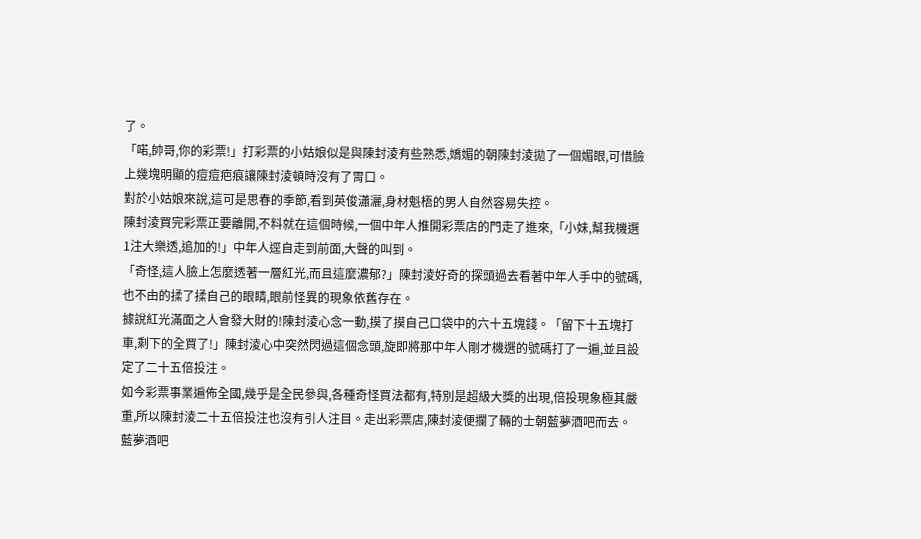了。
「喏,帥哥,你的彩票!」打彩票的小姑娘似是與陳封淩有些熟悉,嬌媚的朝陳封淩拋了一個媚眼,可惜臉上幾塊明顯的痘痘疤痕讓陳封淩頓時沒有了胃口。
對於小姑娘來說,這可是思春的季節,看到英俊瀟灑,身材魁梧的男人自然容易失控。
陳封淩買完彩票正要離開,不料就在這個時候,一個中年人推開彩票店的門走了進來,「小妹,幫我機選1注大樂透,追加的!」中年人逕自走到前面,大聲的叫到。
「奇怪,這人臉上怎麼透著一層紅光,而且這麼濃郁?」陳封淩好奇的探頭過去看著中年人手中的號碼,也不由的揉了揉自己的眼睛,眼前怪異的現象依舊存在。
據說紅光滿面之人會發大財的!陳封淩心念一動,摸了摸自己口袋中的六十五塊錢。「留下十五塊打車,剩下的全買了!」陳封淩心中突然閃過這個念頭,旋即將那中年人剛才機選的號碼打了一遍,並且設定了二十五倍投注。
如今彩票事業遍佈全國,幾乎是全民參與,各種奇怪買法都有,特別是超級大獎的出現,倍投現象極其嚴重,所以陳封淩二十五倍投注也沒有引人注目。走出彩票店,陳封淩便攔了輛的士朝藍夢酒吧而去。
藍夢酒吧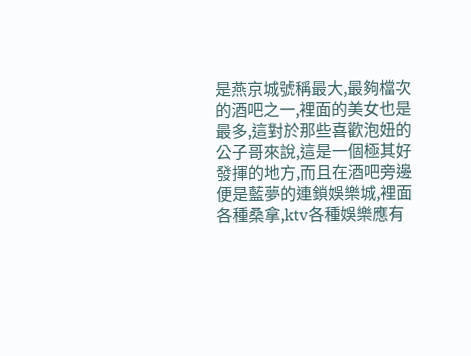是燕京城號稱最大,最夠檔次的酒吧之一,裡面的美女也是最多,這對於那些喜歡泡妞的公子哥來說,這是一個極其好發揮的地方,而且在酒吧旁邊便是藍夢的連鎖娛樂城,裡面各種桑拿,ktv各種娛樂應有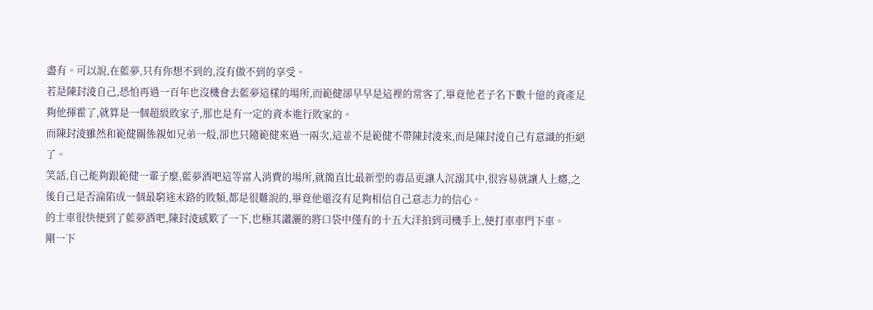盡有。可以說,在藍夢,只有你想不到的,沒有做不到的享受。
若是陳封淩自己,恐怕再過一百年也沒機會去藍夢這樣的場所,而範健卻早早是這裡的常客了,畢竟他老子名下數十億的資產足夠他揮霍了,就算是一個超級敗家子,那也是有一定的資本進行敗家的。
而陳封淩雖然和範健關係親如兄弟一般,卻也只隨範健來過一兩次,這並不是範健不帶陳封淩來,而是陳封淩自己有意識的拒絕了。
笑話,自己能夠跟範健一輩子麼,藍夢酒吧這等富人消費的場所,就簡直比最新型的毒品更讓人沉溺其中,很容易就讓人上癮,之後自己是否淪陷成一個最窮途末路的敗類,都是很難說的,畢竟他還沒有足夠相信自己意志力的信心。
的士車很快便到了藍夢酒吧,陳封淩感歎了一下,也極其瀟灑的將口袋中僅有的十五大洋拍到司機手上,便打車車門下車。
剛一下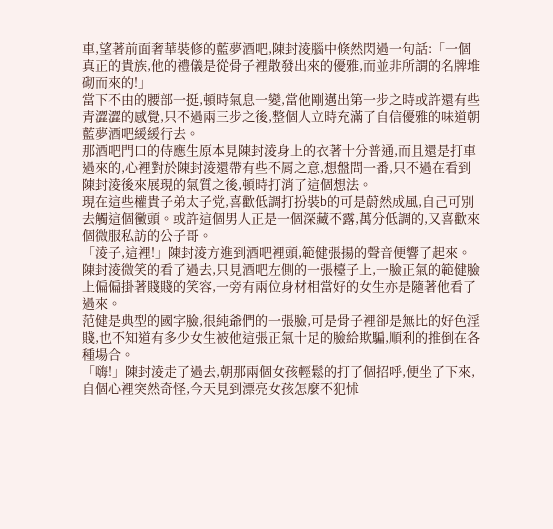車,望著前面奢華裝修的藍夢酒吧,陳封淩腦中倏然閃過一句話:「一個真正的貴族,他的禮儀是從骨子裡散發出來的優雅,而並非所謂的名牌堆砌而來的!」
當下不由的腰部一挺,頓時氣息一變,當他剛邁出第一步之時或許還有些青澀澀的感覺,只不過兩三步之後,整個人立時充滿了自信優雅的味道朝藍夢酒吧緩緩行去。
那酒吧門口的侍應生原本見陳封淩身上的衣著十分普通,而且還是打車過來的,心裡對於陳封淩還帶有些不屑之意,想盤問一番,只不過在看到陳封淩後來展現的氣質之後,頓時打消了這個想法。
現在這些權貴子弟太子党,喜歡低調打扮裝b的可是蔚然成風,自己可別去觸這個黴頭。或許這個男人正是一個深藏不露,萬分低調的,又喜歡來個微服私訪的公子哥。
「淩子,這裡!」陳封淩方進到酒吧裡頭,範健張揚的聲音便響了起來。陳封淩微笑的看了過去,只見酒吧左側的一張檯子上,一臉正氣的範健臉上偏偏掛著賤賤的笑容,一旁有兩位身材相當好的女生亦是隨著他看了過來。
范健是典型的國字臉,很純爺們的一張臉,可是骨子裡卻是無比的好色淫賤,也不知道有多少女生被他這張正氣十足的臉給欺騙,順利的推倒在各種場合。
「嗨!」陳封淩走了過去,朝那兩個女孩輕鬆的打了個招呼,便坐了下來,自個心裡突然奇怪,今天見到漂亮女孩怎麼不犯怵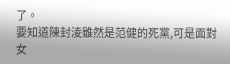了。
要知道陳封淩雖然是范健的死黨,可是面對女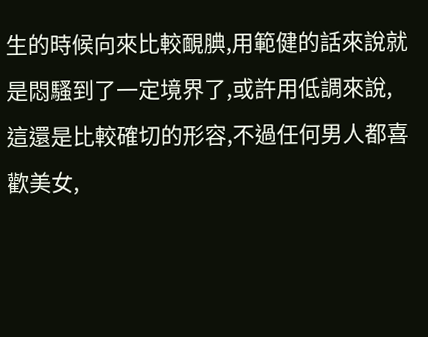生的時候向來比較靦腆,用範健的話來說就是悶騷到了一定境界了,或許用低調來說,這還是比較確切的形容,不過任何男人都喜歡美女,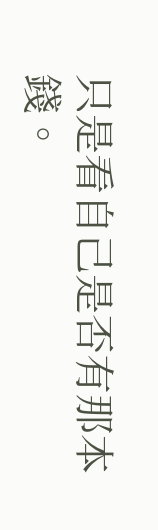只是看自己是否有那本錢。